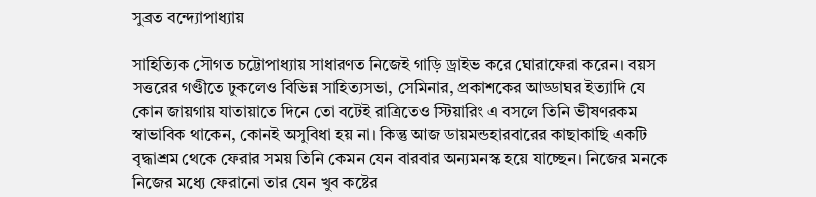সুব্রত বন্দ্যোপাধ্যায়

সাহিত্যিক সৌগত চট্টোপাধ্যায় সাধারণত নিজেই গাড়ি ড্রাইভ করে ঘোরাফেরা করেন। বয়স সত্তরের গণ্ডীতে ঢুকলেও বিভিন্ন সাহিত্যসভা, সেমিনার, প্রকাশকের আড্ডাঘর ইত্যাদি যে কোন জায়গায় যাতায়াতে দিনে তো বটেই রাত্রিতেও স্টিয়ারিং এ বসলে তিনি ভীষণরকম স্বাভাবিক থাকেন, কোনই অসুবিধা হয় না। কিন্তু আজ ডায়মন্ডহারবারের কাছাকাছি একটি বৃদ্ধাশ্রম থেকে ফেরার সময় তিনি কেমন যেন বারবার অন্যমনস্ক হয়ে যাচ্ছেন। নিজের মনকে নিজের মধ্যে ফেরানো তার যেন খুব কষ্টের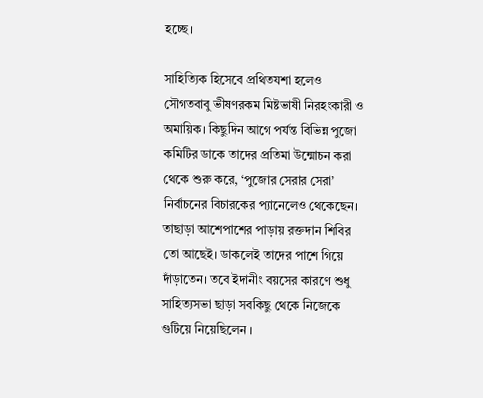হচ্ছে।

সাহিত্যিক হিসেবে প্রথিতযশা হলেও সৌগতবাবু ভীষণরকম মিষ্টভাষী নিরহংকারী ও অমায়িক। কিছুদিন আগে পর্যন্ত বিভিন্ন পুজো কমিটির ডাকে তাদের প্রতিমা উন্মোচন করা থেকে শুরু করে, ‘পুজোর সেরার সেরা’ নির্বাচনের বিচারকের প্যানেলেও থেকেছেন। তাছাড়া আশেপাশের পাড়ায় রক্তদান শিবির তো আছেই। ডাকলেই তাদের পাশে গিয়ে দাঁড়াতেন। তবে ইদানীং বয়সের কারণে শুধু সাহিত্যসভা ছাড়া সবকিছু থেকে নিজেকে গুটিয়ে নিয়েছিলেন ।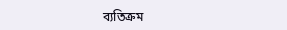ব্যতিক্রম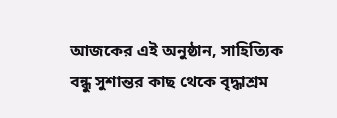আজকের এই অনুষ্ঠান, সাহিত্যিক বন্ধু সুশান্তর কাছ থেকে বৃদ্ধাশ্রম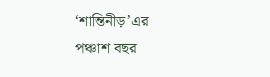‘শান্তিনীড়’এর পঞ্চাশ বছর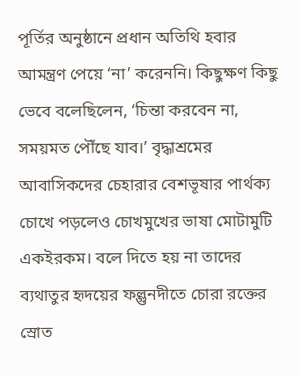পূর্তির অনুষ্ঠানে প্রধান অতিথি হবার আমন্ত্রণ পেয়ে ‘না’ করেননি। কিছুক্ষণ কিছু ভেবে বলেছিলেন, ‘চিন্তা করবেন না, সময়মত পৌঁছে যাব।’ বৃদ্ধাশ্রমের আবাসিকদের চেহারার বেশভূষার পার্থক্য চোখে পড়লেও চোখমুখের ভাষা মোটামুটি একইরকম। বলে দিতে হয় না তাদের ব্যথাতুর হৃদয়ের ফল্গুনদীতে চোরা রক্তের স্রোত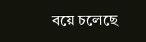বয়ে চলেছে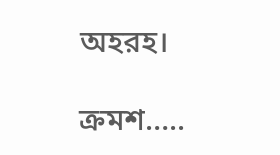অহরহ।

ক্রমশ…..